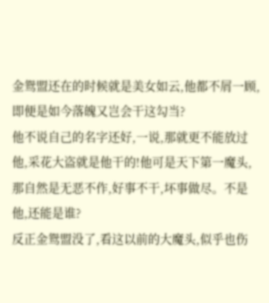金鸳盟还在的时候就是美女如云,他都不屑一顾,即便是如今落魄又岂会干这勾当?
他不说自己的名字还好,一说,那就更不能放过他,采花大盗就是他干的!他可是天下第一魔头,那自然是无恶不作,好事不干,坏事做尽。不是他,还能是谁?
反正金鸳盟没了,看这以前的大魔头,似乎也伤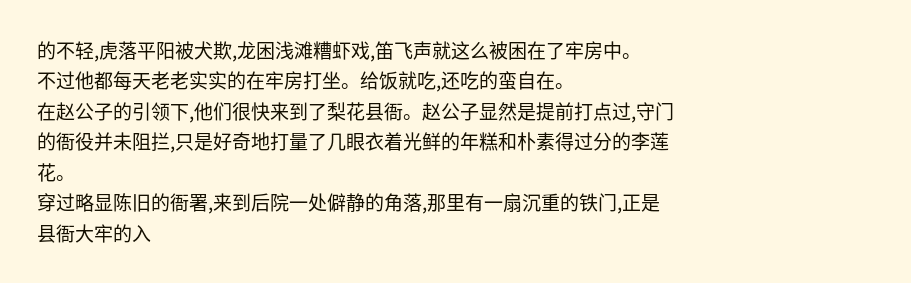的不轻,虎落平阳被犬欺,龙困浅滩糟虾戏,笛飞声就这么被困在了牢房中。
不过他都每天老老实实的在牢房打坐。给饭就吃,还吃的蛮自在。
在赵公子的引领下,他们很快来到了梨花县衙。赵公子显然是提前打点过,守门的衙役并未阻拦,只是好奇地打量了几眼衣着光鲜的年糕和朴素得过分的李莲花。
穿过略显陈旧的衙署,来到后院一处僻静的角落,那里有一扇沉重的铁门,正是县衙大牢的入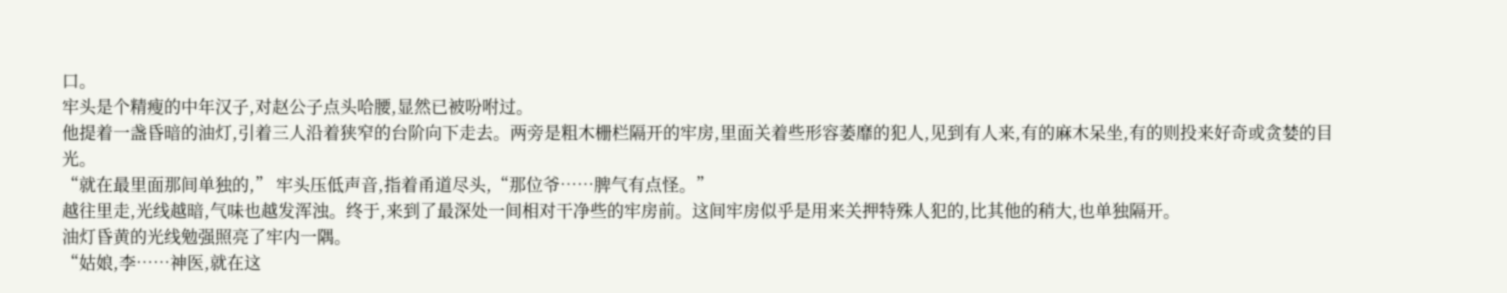口。
牢头是个精瘦的中年汉子,对赵公子点头哈腰,显然已被吩咐过。
他提着一盏昏暗的油灯,引着三人沿着狭窄的台阶向下走去。两旁是粗木栅栏隔开的牢房,里面关着些形容萎靡的犯人,见到有人来,有的麻木呆坐,有的则投来好奇或贪婪的目光。
“就在最里面那间单独的,” 牢头压低声音,指着甬道尽头,“那位爷……脾气有点怪。”
越往里走,光线越暗,气味也越发浑浊。终于,来到了最深处一间相对干净些的牢房前。这间牢房似乎是用来关押特殊人犯的,比其他的稍大,也单独隔开。
油灯昏黄的光线勉强照亮了牢内一隅。
“姑娘,李……神医,就在这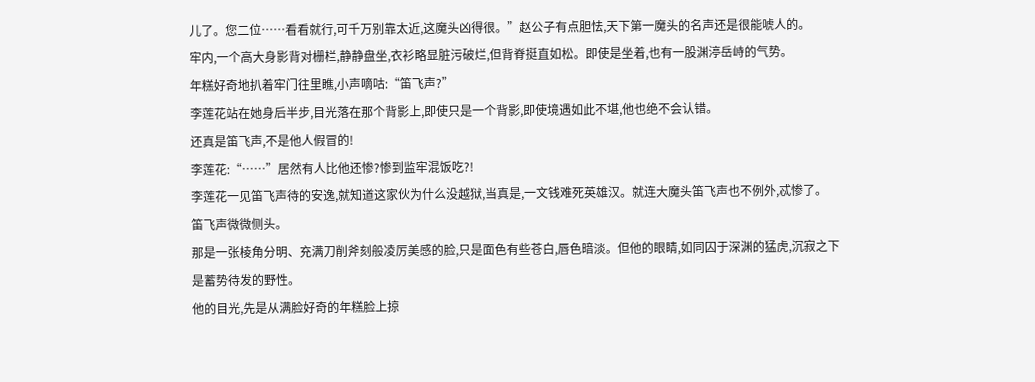儿了。您二位……看看就行,可千万别靠太近,这魔头凶得很。”赵公子有点胆怯,天下第一魔头的名声还是很能唬人的。
牢内,一个高大身影背对栅栏,静静盘坐,衣衫略显脏污破烂,但背脊挺直如松。即使是坐着,也有一股渊渟岳峙的气势。
年糕好奇地扒着牢门往里瞧,小声嘀咕:“笛飞声?”
李莲花站在她身后半步,目光落在那个背影上,即使只是一个背影,即使境遇如此不堪,他也绝不会认错。
还真是笛飞声,不是他人假冒的!
李莲花:“……”居然有人比他还惨?惨到监牢混饭吃?!
李莲花一见笛飞声待的安逸,就知道这家伙为什么没越狱,当真是,一文钱难死英雄汉。就连大魔头笛飞声也不例外,忒惨了。
笛飞声微微侧头。
那是一张棱角分明、充满刀削斧刻般凌厉美感的脸,只是面色有些苍白,唇色暗淡。但他的眼睛,如同囚于深渊的猛虎,沉寂之下是蓄势待发的野性。
他的目光,先是从满脸好奇的年糕脸上掠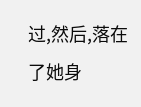过,然后,落在了她身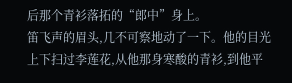后那个青衫落拓的“郎中”身上。
笛飞声的眉头,几不可察地动了一下。他的目光上下扫过李莲花,从他那身寒酸的青衫,到他平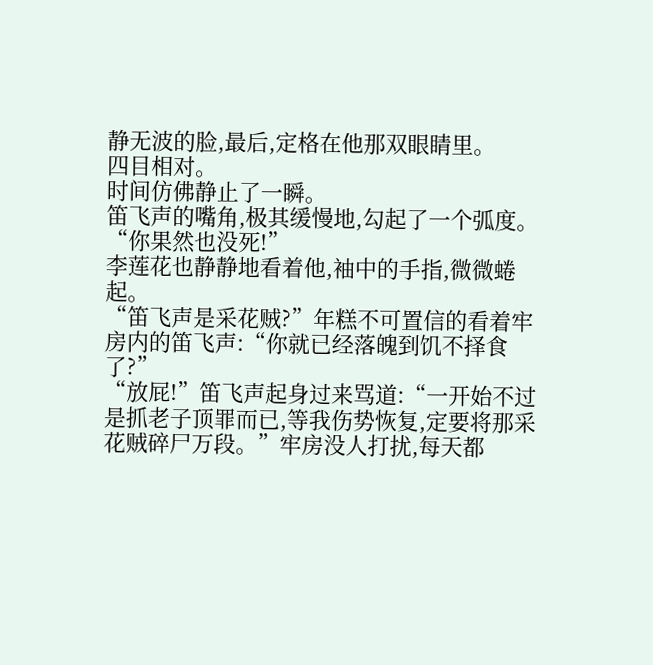静无波的脸,最后,定格在他那双眼睛里。
四目相对。
时间仿佛静止了一瞬。
笛飞声的嘴角,极其缓慢地,勾起了一个弧度。“你果然也没死!”
李莲花也静静地看着他,袖中的手指,微微蜷起。
“笛飞声是采花贼?”年糕不可置信的看着牢房内的笛飞声:“你就已经落魄到饥不择食了?”
“放屁!”笛飞声起身过来骂道:“一开始不过是抓老子顶罪而已,等我伤势恢复,定要将那采花贼碎尸万段。”牢房没人打扰,每天都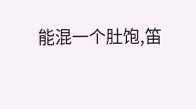能混一个肚饱,笛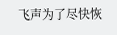飞声为了尽快恢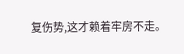复伤势,这才赖着牢房不走。